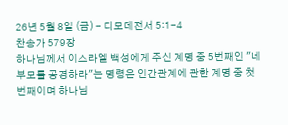26년 5월 8일 (금) - 디모데전서 5:1-4
찬송가 579장
하나님께서 이스라엘 백성에게 주신 계명 중 5번째인 "네 부모를 공경하라"는 명령은 인간관계에 관한 계명 중 첫 번째이며 하나님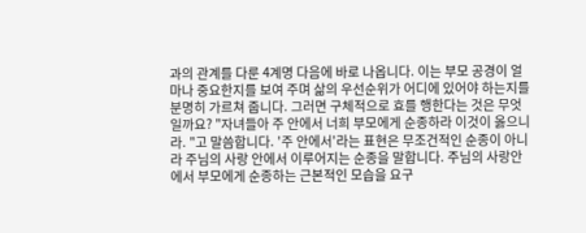과의 관계를 다룬 4계명 다음에 바로 나옵니다. 이는 부모 공경이 얼마나 중요한지를 보여 주며 삶의 우선순위가 어디에 있어야 하는지를 분명히 가르쳐 줍니다. 그러면 구체적으로 효를 행한다는 것은 무엇일까요? "자녀들아 주 안에서 너희 부모에게 순종하라 이것이 옳으니라. "고 말씀합니다. '주 안에서'라는 표현은 무조건적인 순종이 아니라 주님의 사랑 안에서 이루어지는 순종을 말합니다. 주님의 사랑안에서 부모에게 순종하는 근본적인 모습을 요구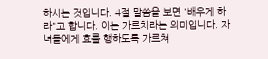하시는 것입니다. 4절 말씀을 보면 '배우게 하라"고 합니다. 이는 가르치라는 의미입니다. 자녀들에게 효를 행하도록 가르쳐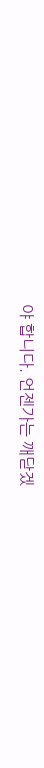야 합니다. 언젠가는 깨닫겠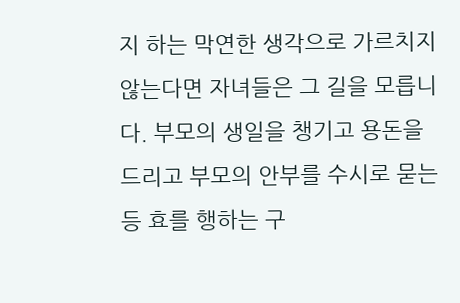지 하는 막연한 생각으로 가르치지 않는다면 자녀들은 그 길을 모릅니다. 부모의 생일을 챙기고 용돈을 드리고 부모의 안부를 수시로 묻는 등 효를 행하는 구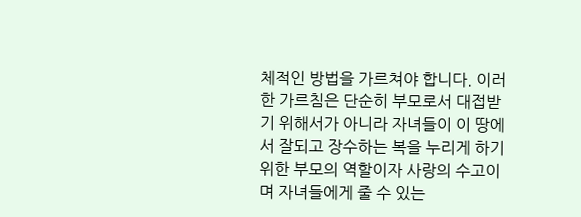체적인 방법을 가르쳐야 합니다. 이러한 가르침은 단순히 부모로서 대접받기 위해서가 아니라 자녀들이 이 땅에서 잘되고 장수하는 복을 누리게 하기 위한 부모의 역할이자 사랑의 수고이며 자녀들에게 줄 수 있는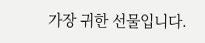가장 귀한 선물입니다.